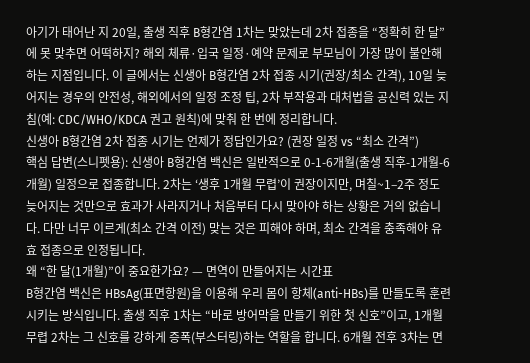아기가 태어난 지 20일, 출생 직후 B형간염 1차는 맞았는데 2차 접종을 “정확히 한 달”에 못 맞추면 어떡하지? 해외 체류·입국 일정·예약 문제로 부모님이 가장 많이 불안해하는 지점입니다. 이 글에서는 신생아 B형간염 2차 접종 시기(권장/최소 간격), 10일 늦어지는 경우의 안전성, 해외에서의 일정 조정 팁, 2차 부작용과 대처법을 공신력 있는 지침(예: CDC/WHO/KDCA 권고 원칙)에 맞춰 한 번에 정리합니다.
신생아 B형간염 2차 접종 시기는 언제가 정답인가요? (권장 일정 vs “최소 간격”)
핵심 답변(스니펫용): 신생아 B형간염 백신은 일반적으로 0-1-6개월(출생 직후-1개월-6개월) 일정으로 접종합니다. 2차는 ‘생후 1개월 무렵’이 권장이지만, 며칠~1–2주 정도 늦어지는 것만으로 효과가 사라지거나 처음부터 다시 맞아야 하는 상황은 거의 없습니다. 다만 너무 이르게(최소 간격 이전) 맞는 것은 피해야 하며, 최소 간격을 충족해야 유효 접종으로 인정됩니다.
왜 “한 달(1개월)”이 중요한가요? — 면역이 만들어지는 시간표
B형간염 백신은 HBsAg(표면항원)을 이용해 우리 몸이 항체(anti-HBs)를 만들도록 훈련시키는 방식입니다. 출생 직후 1차는 “바로 방어막을 만들기 위한 첫 신호”이고, 1개월 무렵 2차는 그 신호를 강하게 증폭(부스터링)하는 역할을 합니다. 6개월 전후 3차는 면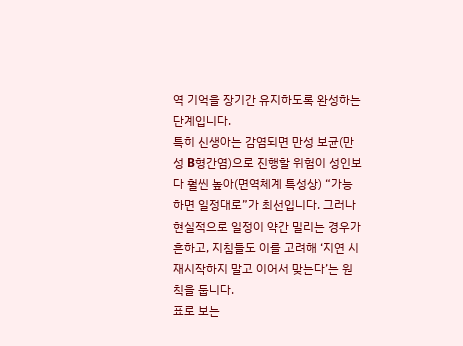역 기억을 장기간 유지하도록 완성하는 단계입니다.
특히 신생아는 감염되면 만성 보균(만성 B형간염)으로 진행할 위험이 성인보다 훨씬 높아(면역체계 특성상) “가능하면 일정대로”가 최선입니다. 그러나 현실적으로 일정이 약간 밀리는 경우가 흔하고, 지침들도 이를 고려해 ‘지연 시 재시작하지 말고 이어서 맞는다’는 원칙을 둡니다.
표로 보는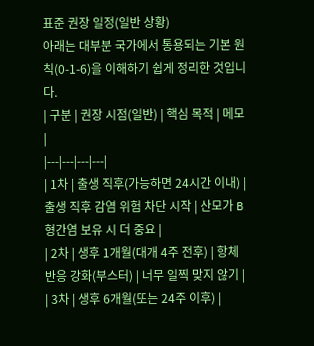표준 권장 일정(일반 상황)
아래는 대부분 국가에서 통용되는 기본 원칙(0-1-6)을 이해하기 쉽게 정리한 것입니다.
| 구분 | 권장 시점(일반) | 핵심 목적 | 메모 |
|---|---|---|---|
| 1차 | 출생 직후(가능하면 24시간 이내) | 출생 직후 감염 위험 차단 시작 | 산모가 B형간염 보유 시 더 중요 |
| 2차 | 생후 1개월(대개 4주 전후) | 항체 반응 강화(부스터) | 너무 일찍 맞지 않기 |
| 3차 | 생후 6개월(또는 24주 이후) |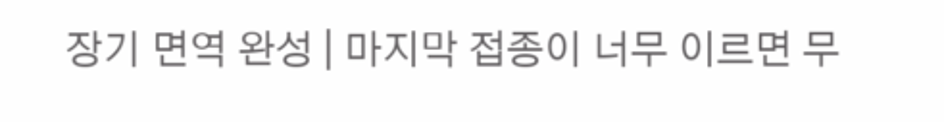장기 면역 완성 | 마지막 접종이 너무 이르면 무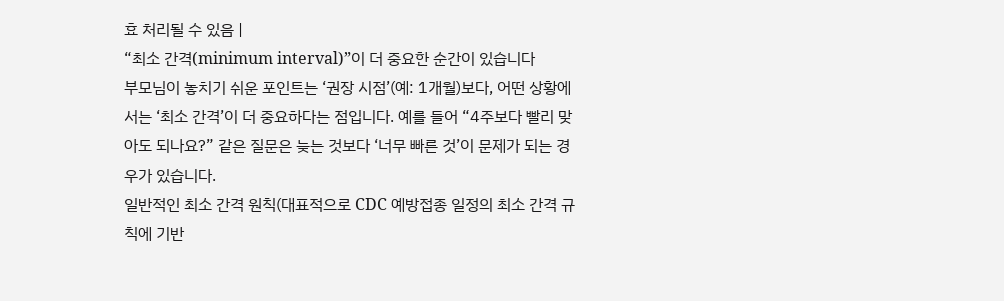효 처리될 수 있음 |
“최소 간격(minimum interval)”이 더 중요한 순간이 있습니다
부모님이 놓치기 쉬운 포인트는 ‘권장 시점’(예: 1개월)보다, 어떤 상황에서는 ‘최소 간격’이 더 중요하다는 점입니다. 예를 들어 “4주보다 빨리 맞아도 되나요?” 같은 질문은 늦는 것보다 ‘너무 빠른 것’이 문제가 되는 경우가 있습니다.
일반적인 최소 간격 원칙(대표적으로 CDC 예방접종 일정의 최소 간격 규칙에 기반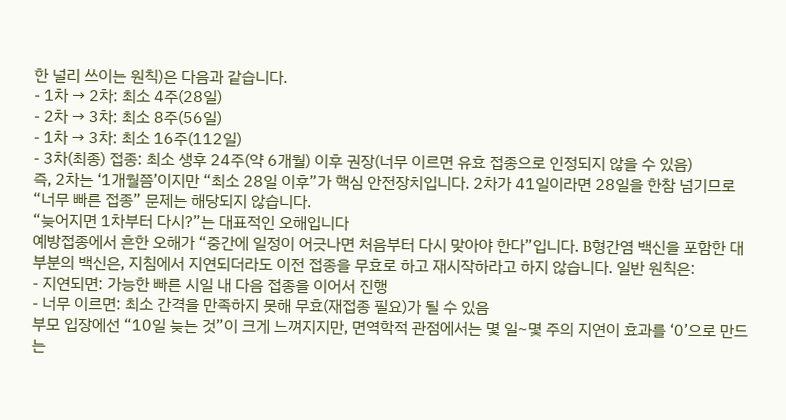한 널리 쓰이는 원칙)은 다음과 같습니다.
- 1차 → 2차: 최소 4주(28일)
- 2차 → 3차: 최소 8주(56일)
- 1차 → 3차: 최소 16주(112일)
- 3차(최종) 접종: 최소 생후 24주(약 6개월) 이후 권장(너무 이르면 유효 접종으로 인정되지 않을 수 있음)
즉, 2차는 ‘1개월쯤’이지만 “최소 28일 이후”가 핵심 안전장치입니다. 2차가 41일이라면 28일을 한참 넘기므로 “너무 빠른 접종” 문제는 해당되지 않습니다.
“늦어지면 1차부터 다시?”는 대표적인 오해입니다
예방접종에서 흔한 오해가 “중간에 일정이 어긋나면 처음부터 다시 맞아야 한다”입니다. B형간염 백신을 포함한 대부분의 백신은, 지침에서 지연되더라도 이전 접종을 무효로 하고 재시작하라고 하지 않습니다. 일반 원칙은:
- 지연되면: 가능한 빠른 시일 내 다음 접종을 이어서 진행
- 너무 이르면: 최소 간격을 만족하지 못해 무효(재접종 필요)가 될 수 있음
부모 입장에선 “10일 늦는 것”이 크게 느껴지지만, 면역학적 관점에서는 몇 일~몇 주의 지연이 효과를 ‘0’으로 만드는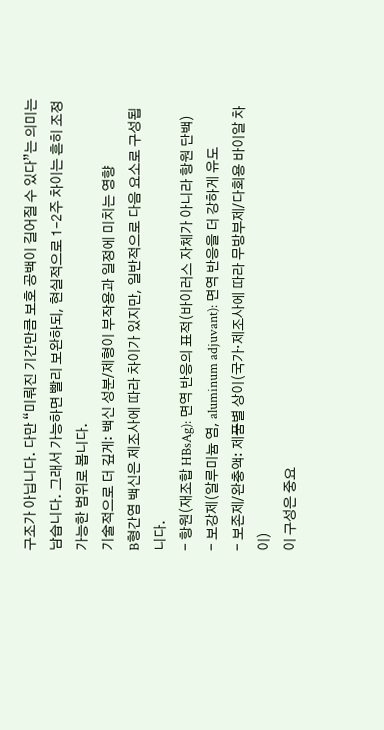구조가 아닙니다. 다만 “미뤄진 기간만큼 보호 공백이 길어질 수 있다”는 의미는 남습니다. 그래서 가능하면 빨리 보완하되, 현실적으로 1–2주 차이는 흔히 조정 가능한 범위로 봅니다.
기술적으로 더 깊게: 백신 성분/제형이 부작용과 일정에 미치는 영향
B형간염 백신은 제조사에 따라 차이가 있지만, 일반적으로 다음 요소로 구성됩니다.
- 항원(재조합 HBsAg): 면역 반응의 표적(바이러스 자체가 아니라 항원 단백)
- 보강제(알루미늄 염, aluminum adjuvant): 면역 반응을 더 강하게 유도
- 보존제/완충액: 제품별 상이(국가·제조사에 따라 무방부제/다회용 바이알 차이)
이 구성은 중요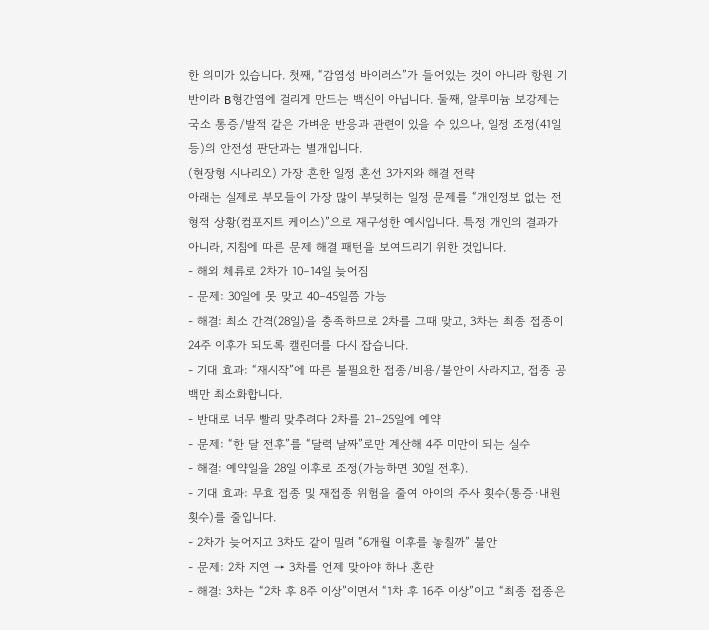한 의미가 있습니다. 첫째, “감염성 바이러스”가 들어있는 것이 아니라 항원 기반이라 B형간염에 걸리게 만드는 백신이 아닙니다. 둘째, 알루미늄 보강제는 국소 통증/발적 같은 가벼운 반응과 관련이 있을 수 있으나, 일정 조정(41일 등)의 안전성 판단과는 별개입니다.
(현장형 시나리오) 가장 흔한 일정 혼선 3가지와 해결 전략
아래는 실제로 부모들이 가장 많이 부딪히는 일정 문제를 “개인정보 없는 전형적 상황(컴포지트 케이스)”으로 재구성한 예시입니다. 특정 개인의 결과가 아니라, 지침에 따른 문제 해결 패턴을 보여드리기 위한 것입니다.
- 해외 체류로 2차가 10–14일 늦어짐
- 문제: 30일에 못 맞고 40–45일쯤 가능
- 해결: 최소 간격(28일)을 충족하므로 2차를 그때 맞고, 3차는 최종 접종이 24주 이후가 되도록 캘린더를 다시 잡습니다.
- 기대 효과: “재시작”에 따른 불필요한 접종/비용/불안이 사라지고, 접종 공백만 최소화합니다.
- 반대로 너무 빨리 맞추려다 2차를 21–25일에 예약
- 문제: “한 달 전후”를 “달력 날짜”로만 계산해 4주 미만이 되는 실수
- 해결: 예약일을 28일 이후로 조정(가능하면 30일 전후).
- 기대 효과: 무효 접종 및 재접종 위험을 줄여 아이의 주사 횟수(통증·내원 횟수)를 줄입니다.
- 2차가 늦어지고 3차도 같이 밀려 “6개월 이후를 놓칠까” 불안
- 문제: 2차 지연 → 3차를 언제 맞아야 하나 혼란
- 해결: 3차는 “2차 후 8주 이상”이면서 “1차 후 16주 이상”이고 “최종 접종은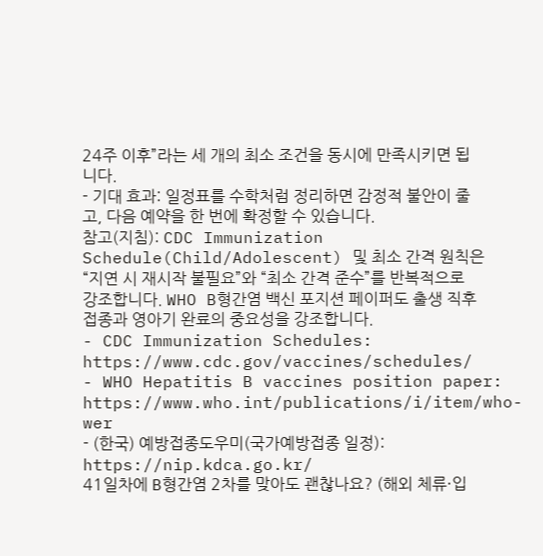24주 이후”라는 세 개의 최소 조건을 동시에 만족시키면 됩니다.
- 기대 효과: 일정표를 수학처럼 정리하면 감정적 불안이 줄고, 다음 예약을 한 번에 확정할 수 있습니다.
참고(지침): CDC Immunization Schedule(Child/Adolescent) 및 최소 간격 원칙은 “지연 시 재시작 불필요”와 “최소 간격 준수”를 반복적으로 강조합니다. WHO B형간염 백신 포지션 페이퍼도 출생 직후 접종과 영아기 완료의 중요성을 강조합니다.
- CDC Immunization Schedules: https://www.cdc.gov/vaccines/schedules/
- WHO Hepatitis B vaccines position paper: https://www.who.int/publications/i/item/who-wer
- (한국) 예방접종도우미(국가예방접종 일정): https://nip.kdca.go.kr/
41일차에 B형간염 2차를 맞아도 괜찮나요? (해외 체류·입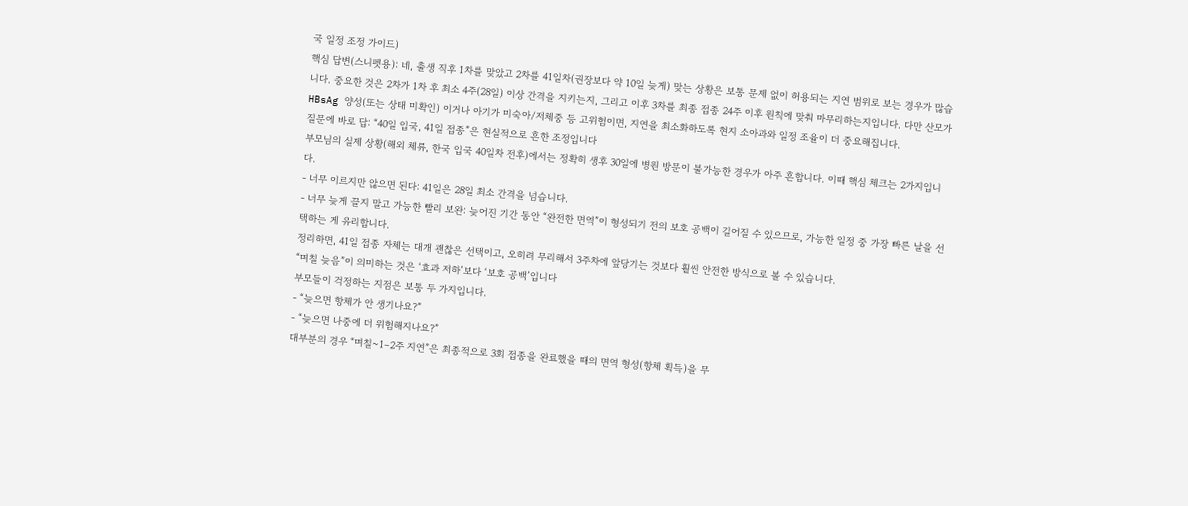국 일정 조정 가이드)
핵심 답변(스니펫용): 네, 출생 직후 1차를 맞았고 2차를 41일차(권장보다 약 10일 늦게) 맞는 상황은 보통 문제 없이 허용되는 지연 범위로 보는 경우가 많습니다. 중요한 것은 2차가 1차 후 최소 4주(28일) 이상 간격을 지키는지, 그리고 이후 3차를 최종 접종 24주 이후 원칙에 맞춰 마무리하는지입니다. 다만 산모가 HBsAg 양성(또는 상태 미확인) 이거나 아기가 미숙아/저체중 등 고위험이면, 지연을 최소화하도록 현지 소아과와 일정 조율이 더 중요해집니다.
질문에 바로 답: “40일 입국, 41일 접종”은 현실적으로 흔한 조정입니다
부모님의 실제 상황(해외 체류, 한국 입국 40일차 전후)에서는 정확히 생후 30일에 병원 방문이 불가능한 경우가 아주 흔합니다. 이때 핵심 체크는 2가지입니다.
- 너무 이르지만 않으면 된다: 41일은 28일 최소 간격을 넘습니다.
- 너무 늦게 끌지 말고 가능한 빨리 보완: 늦어진 기간 동안 “완전한 면역”이 형성되기 전의 보호 공백이 길어질 수 있으므로, 가능한 일정 중 가장 빠른 날을 선택하는 게 유리합니다.
정리하면, 41일 접종 자체는 대개 괜찮은 선택이고, 오히려 무리해서 3주차에 앞당기는 것보다 훨씬 안전한 방식으로 볼 수 있습니다.
“며칠 늦음”이 의미하는 것은 ‘효과 저하’보다 ‘보호 공백’입니다
부모들이 걱정하는 지점은 보통 두 가지입니다.
- “늦으면 항체가 안 생기나요?”
- “늦으면 나중에 더 위험해지나요?”
대부분의 경우 “며칠~1–2주 지연”은 최종적으로 3회 접종을 완료했을 때의 면역 형성(항체 획득)을 무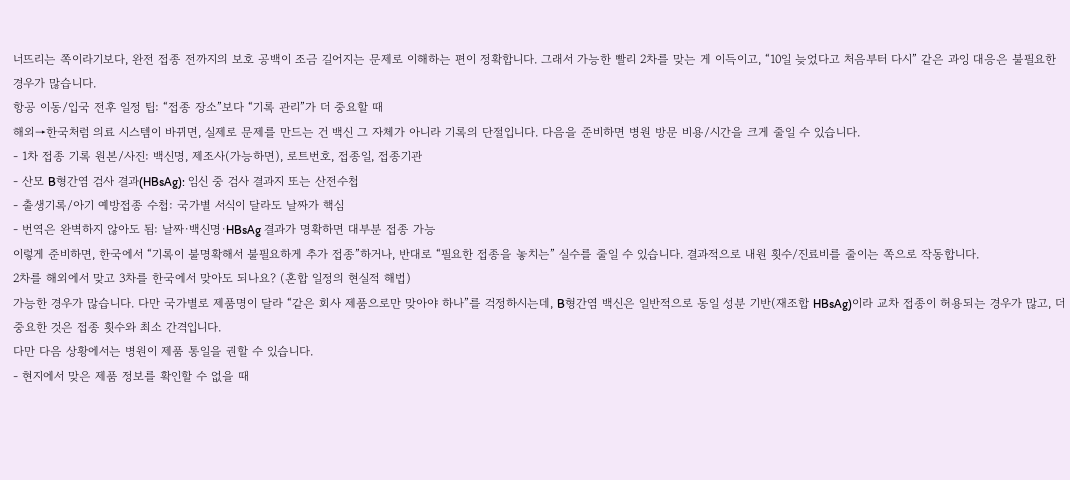너뜨리는 쪽이라기보다, 완전 접종 전까지의 보호 공백이 조금 길어지는 문제로 이해하는 편이 정확합니다. 그래서 가능한 빨리 2차를 맞는 게 이득이고, “10일 늦었다고 처음부터 다시” 같은 과잉 대응은 불필요한 경우가 많습니다.
항공 이동/입국 전후 일정 팁: “접종 장소”보다 “기록 관리”가 더 중요할 때
해외→한국처럼 의료 시스템이 바뀌면, 실제로 문제를 만드는 건 백신 그 자체가 아니라 기록의 단절입니다. 다음을 준비하면 병원 방문 비용/시간을 크게 줄일 수 있습니다.
- 1차 접종 기록 원본/사진: 백신명, 제조사(가능하면), 로트번호, 접종일, 접종기관
- 산모 B형간염 검사 결과(HBsAg): 임신 중 검사 결과지 또는 산전수첩
- 출생기록/아기 예방접종 수첩: 국가별 서식이 달라도 날짜가 핵심
- 번역은 완벽하지 않아도 됨: 날짜·백신명·HBsAg 결과가 명확하면 대부분 접종 가능
이렇게 준비하면, 한국에서 “기록이 불명확해서 불필요하게 추가 접종”하거나, 반대로 “필요한 접종을 놓치는” 실수를 줄일 수 있습니다. 결과적으로 내원 횟수/진료비를 줄이는 쪽으로 작동합니다.
2차를 해외에서 맞고 3차를 한국에서 맞아도 되나요? (혼합 일정의 현실적 해법)
가능한 경우가 많습니다. 다만 국가별로 제품명이 달라 “같은 회사 제품으로만 맞아야 하나”를 걱정하시는데, B형간염 백신은 일반적으로 동일 성분 기반(재조합 HBsAg)이라 교차 접종이 허용되는 경우가 많고, 더 중요한 것은 접종 횟수와 최소 간격입니다.
다만 다음 상황에서는 병원이 제품 통일을 권할 수 있습니다.
- 현지에서 맞은 제품 정보를 확인할 수 없을 때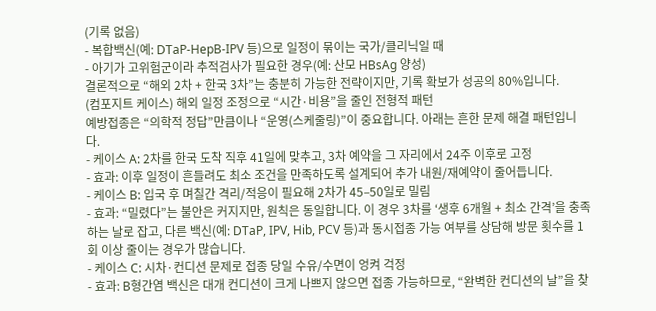(기록 없음)
- 복합백신(예: DTaP-HepB-IPV 등)으로 일정이 묶이는 국가/클리닉일 때
- 아기가 고위험군이라 추적검사가 필요한 경우(예: 산모 HBsAg 양성)
결론적으로 “해외 2차 + 한국 3차”는 충분히 가능한 전략이지만, 기록 확보가 성공의 80%입니다.
(컴포지트 케이스) 해외 일정 조정으로 “시간·비용”을 줄인 전형적 패턴
예방접종은 “의학적 정답”만큼이나 “운영(스케줄링)”이 중요합니다. 아래는 흔한 문제 해결 패턴입니다.
- 케이스 A: 2차를 한국 도착 직후 41일에 맞추고, 3차 예약을 그 자리에서 24주 이후로 고정
- 효과: 이후 일정이 흔들려도 최소 조건을 만족하도록 설계되어 추가 내원/재예약이 줄어듭니다.
- 케이스 B: 입국 후 며칠간 격리/적응이 필요해 2차가 45–50일로 밀림
- 효과: “밀렸다”는 불안은 커지지만, 원칙은 동일합니다. 이 경우 3차를 ‘생후 6개월 + 최소 간격’을 충족하는 날로 잡고, 다른 백신(예: DTaP, IPV, Hib, PCV 등)과 동시접종 가능 여부를 상담해 방문 횟수를 1회 이상 줄이는 경우가 많습니다.
- 케이스 C: 시차·컨디션 문제로 접종 당일 수유/수면이 엉켜 걱정
- 효과: B형간염 백신은 대개 컨디션이 크게 나쁘지 않으면 접종 가능하므로, “완벽한 컨디션의 날”을 찾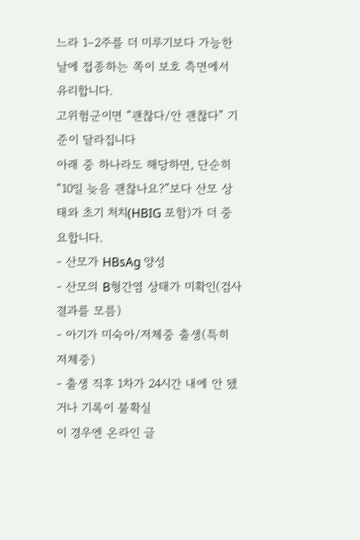느라 1–2주를 더 미루기보다 가능한 날에 접종하는 쪽이 보호 측면에서 유리합니다.
고위험군이면 “괜찮다/안 괜찮다” 기준이 달라집니다
아래 중 하나라도 해당하면, 단순히 “10일 늦음 괜찮나요?”보다 산모 상태와 초기 처치(HBIG 포함)가 더 중요합니다.
- 산모가 HBsAg 양성
- 산모의 B형간염 상태가 미확인(검사 결과를 모름)
- 아기가 미숙아/저체중 출생(특히 저체중)
- 출생 직후 1차가 24시간 내에 안 됐거나 기록이 불확실
이 경우엔 온라인 글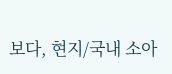보다, 현지/국내 소아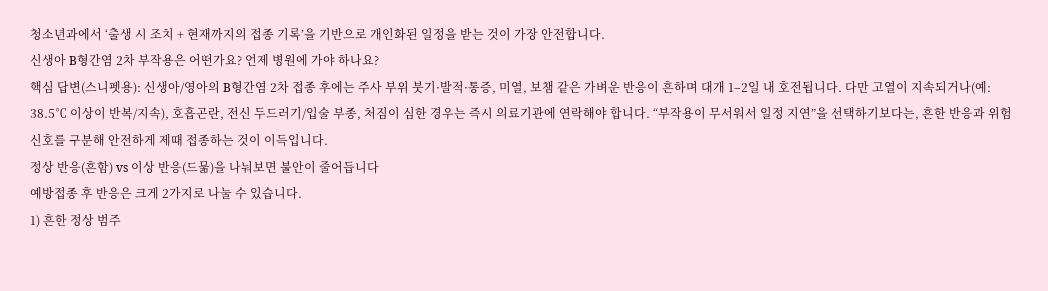청소년과에서 ‘출생 시 조치 + 현재까지의 접종 기록’을 기반으로 개인화된 일정을 받는 것이 가장 안전합니다.
신생아 B형간염 2차 부작용은 어떤가요? 언제 병원에 가야 하나요?
핵심 답변(스니펫용): 신생아/영아의 B형간염 2차 접종 후에는 주사 부위 붓기·발적·통증, 미열, 보챔 같은 가벼운 반응이 흔하며 대개 1–2일 내 호전됩니다. 다만 고열이 지속되거나(예: 38.5℃ 이상이 반복/지속), 호흡곤란, 전신 두드러기/입술 부종, 처짐이 심한 경우는 즉시 의료기관에 연락해야 합니다. “부작용이 무서워서 일정 지연”을 선택하기보다는, 흔한 반응과 위험 신호를 구분해 안전하게 제때 접종하는 것이 이득입니다.
정상 반응(흔함) vs 이상 반응(드묾)을 나눠보면 불안이 줄어듭니다
예방접종 후 반응은 크게 2가지로 나눌 수 있습니다.
1) 흔한 정상 범주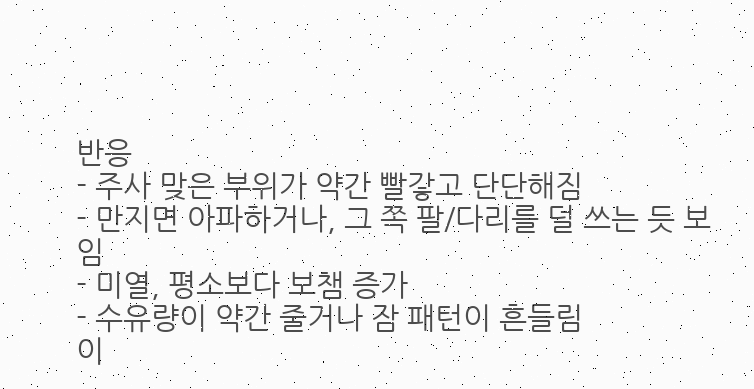반응
- 주사 맞은 부위가 약간 빨갛고 단단해짐
- 만지면 아파하거나, 그 쪽 팔/다리를 덜 쓰는 듯 보임
- 미열, 평소보다 보챔 증가
- 수유량이 약간 줄거나 잠 패턴이 흔들림
이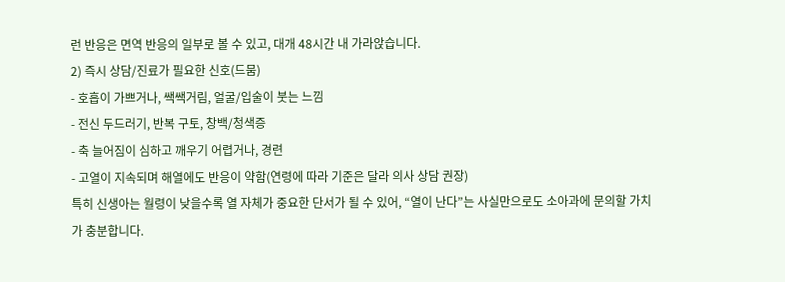런 반응은 면역 반응의 일부로 볼 수 있고, 대개 48시간 내 가라앉습니다.
2) 즉시 상담/진료가 필요한 신호(드뭄)
- 호흡이 가쁘거나, 쌕쌕거림, 얼굴/입술이 붓는 느낌
- 전신 두드러기, 반복 구토, 창백/청색증
- 축 늘어짐이 심하고 깨우기 어렵거나, 경련
- 고열이 지속되며 해열에도 반응이 약함(연령에 따라 기준은 달라 의사 상담 권장)
특히 신생아는 월령이 낮을수록 열 자체가 중요한 단서가 될 수 있어, “열이 난다”는 사실만으로도 소아과에 문의할 가치가 충분합니다.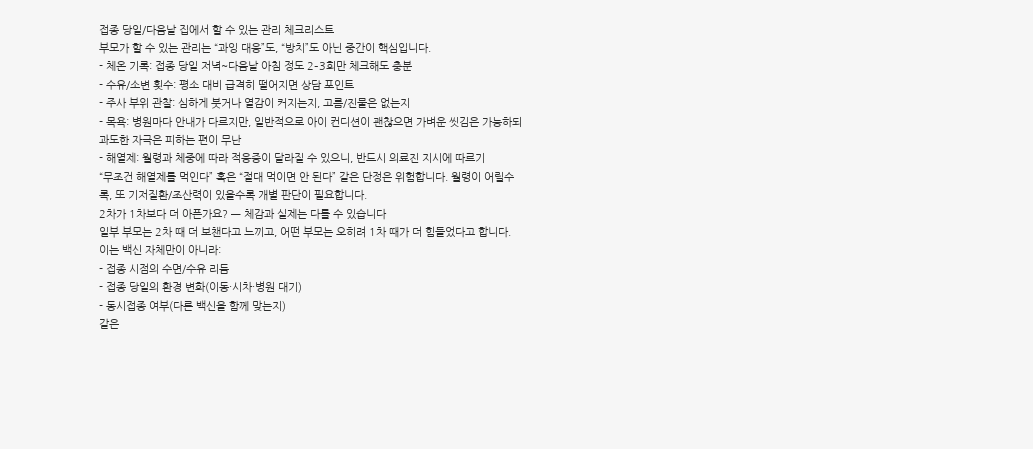접종 당일/다음날 집에서 할 수 있는 관리 체크리스트
부모가 할 수 있는 관리는 “과잉 대응”도, “방치”도 아닌 중간이 핵심입니다.
- 체온 기록: 접종 당일 저녁~다음날 아침 정도 2–3회만 체크해도 충분
- 수유/소변 횟수: 평소 대비 급격히 떨어지면 상담 포인트
- 주사 부위 관찰: 심하게 붓거나 열감이 커지는지, 고름/진물은 없는지
- 목욕: 병원마다 안내가 다르지만, 일반적으로 아이 컨디션이 괜찮으면 가벼운 씻김은 가능하되 과도한 자극은 피하는 편이 무난
- 해열제: 월령과 체중에 따라 적응증이 달라질 수 있으니, 반드시 의료진 지시에 따르기
“무조건 해열제를 먹인다” 혹은 “절대 먹이면 안 된다” 같은 단정은 위험합니다. 월령이 어릴수록, 또 기저질환/조산력이 있을수록 개별 판단이 필요합니다.
2차가 1차보다 더 아픈가요? — 체감과 실제는 다를 수 있습니다
일부 부모는 2차 때 더 보챈다고 느끼고, 어떤 부모는 오히려 1차 때가 더 힘들었다고 합니다. 이는 백신 자체만이 아니라:
- 접종 시점의 수면/수유 리듬
- 접종 당일의 환경 변화(이동·시차·병원 대기)
- 동시접종 여부(다른 백신을 함께 맞는지)
같은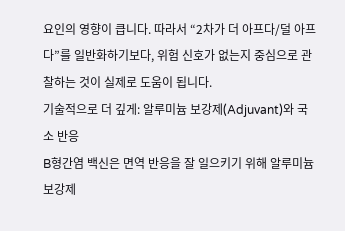요인의 영향이 큽니다. 따라서 “2차가 더 아프다/덜 아프다”를 일반화하기보다, 위험 신호가 없는지 중심으로 관찰하는 것이 실제로 도움이 됩니다.
기술적으로 더 깊게: 알루미늄 보강제(Adjuvant)와 국소 반응
B형간염 백신은 면역 반응을 잘 일으키기 위해 알루미늄 보강제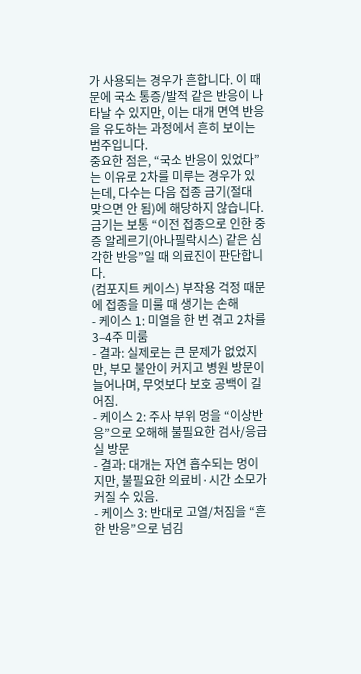가 사용되는 경우가 흔합니다. 이 때문에 국소 통증/발적 같은 반응이 나타날 수 있지만, 이는 대개 면역 반응을 유도하는 과정에서 흔히 보이는 범주입니다.
중요한 점은, “국소 반응이 있었다”는 이유로 2차를 미루는 경우가 있는데, 다수는 다음 접종 금기(절대 맞으면 안 됨)에 해당하지 않습니다. 금기는 보통 “이전 접종으로 인한 중증 알레르기(아나필락시스) 같은 심각한 반응”일 때 의료진이 판단합니다.
(컴포지트 케이스) 부작용 걱정 때문에 접종을 미룰 때 생기는 손해
- 케이스 1: 미열을 한 번 겪고 2차를 3–4주 미룸
- 결과: 실제로는 큰 문제가 없었지만, 부모 불안이 커지고 병원 방문이 늘어나며, 무엇보다 보호 공백이 길어짐.
- 케이스 2: 주사 부위 멍을 “이상반응”으로 오해해 불필요한 검사/응급실 방문
- 결과: 대개는 자연 흡수되는 멍이지만, 불필요한 의료비·시간 소모가 커질 수 있음.
- 케이스 3: 반대로 고열/처짐을 “흔한 반응”으로 넘김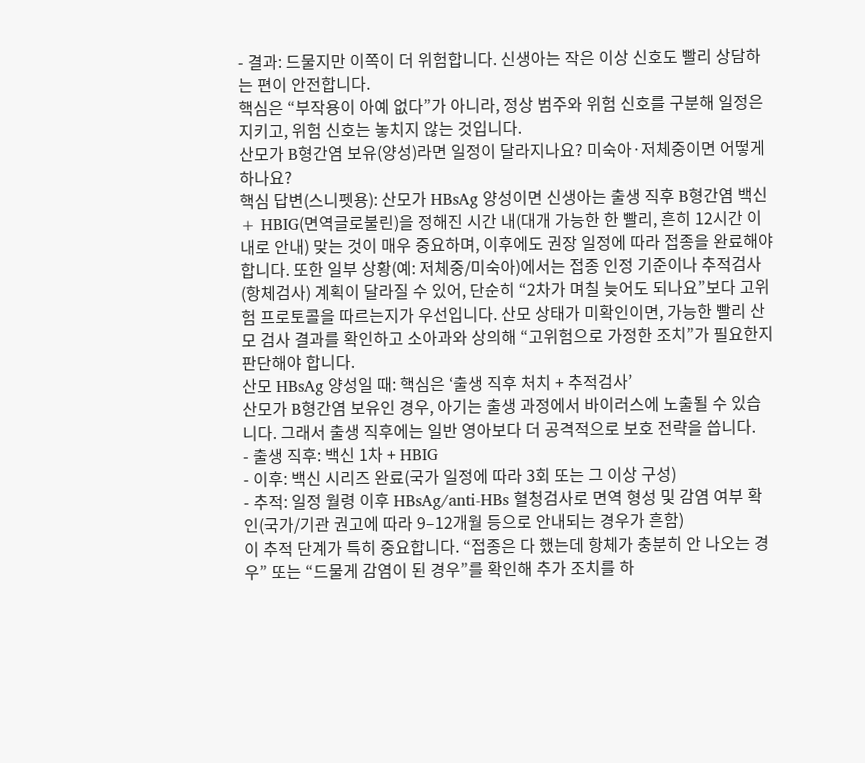- 결과: 드물지만 이쪽이 더 위험합니다. 신생아는 작은 이상 신호도 빨리 상담하는 편이 안전합니다.
핵심은 “부작용이 아예 없다”가 아니라, 정상 범주와 위험 신호를 구분해 일정은 지키고, 위험 신호는 놓치지 않는 것입니다.
산모가 B형간염 보유(양성)라면 일정이 달라지나요? 미숙아·저체중이면 어떻게 하나요?
핵심 답변(스니펫용): 산모가 HBsAg 양성이면 신생아는 출생 직후 B형간염 백신 + HBIG(면역글로불린)을 정해진 시간 내(대개 가능한 한 빨리, 흔히 12시간 이내로 안내) 맞는 것이 매우 중요하며, 이후에도 권장 일정에 따라 접종을 완료해야 합니다. 또한 일부 상황(예: 저체중/미숙아)에서는 접종 인정 기준이나 추적검사(항체검사) 계획이 달라질 수 있어, 단순히 “2차가 며칠 늦어도 되나요”보다 고위험 프로토콜을 따르는지가 우선입니다. 산모 상태가 미확인이면, 가능한 빨리 산모 검사 결과를 확인하고 소아과와 상의해 “고위험으로 가정한 조치”가 필요한지 판단해야 합니다.
산모 HBsAg 양성일 때: 핵심은 ‘출생 직후 처치 + 추적검사’
산모가 B형간염 보유인 경우, 아기는 출생 과정에서 바이러스에 노출될 수 있습니다. 그래서 출생 직후에는 일반 영아보다 더 공격적으로 보호 전략을 씁니다.
- 출생 직후: 백신 1차 + HBIG
- 이후: 백신 시리즈 완료(국가 일정에 따라 3회 또는 그 이상 구성)
- 추적: 일정 월령 이후 HBsAg/anti-HBs 혈청검사로 면역 형성 및 감염 여부 확인(국가/기관 권고에 따라 9–12개월 등으로 안내되는 경우가 흔함)
이 추적 단계가 특히 중요합니다. “접종은 다 했는데 항체가 충분히 안 나오는 경우” 또는 “드물게 감염이 된 경우”를 확인해 추가 조치를 하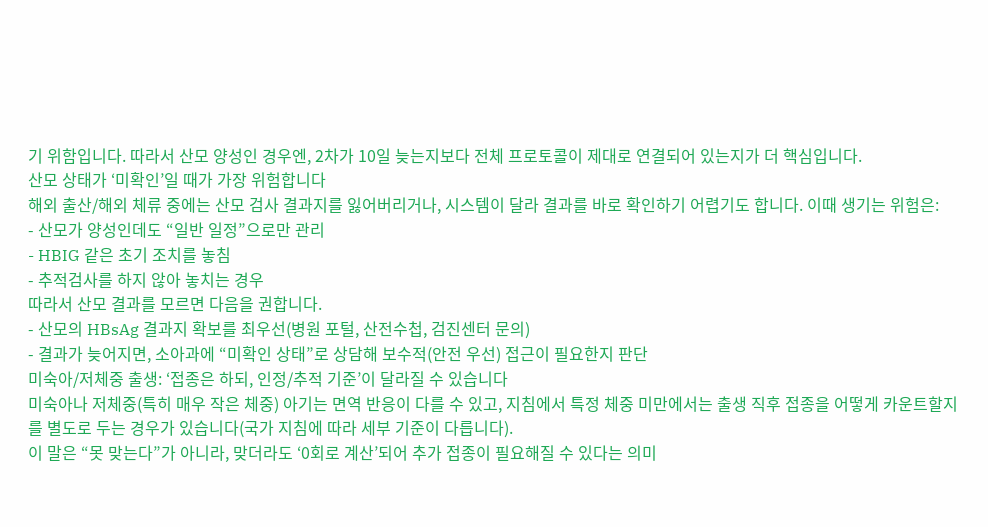기 위함입니다. 따라서 산모 양성인 경우엔, 2차가 10일 늦는지보다 전체 프로토콜이 제대로 연결되어 있는지가 더 핵심입니다.
산모 상태가 ‘미확인’일 때가 가장 위험합니다
해외 출산/해외 체류 중에는 산모 검사 결과지를 잃어버리거나, 시스템이 달라 결과를 바로 확인하기 어렵기도 합니다. 이때 생기는 위험은:
- 산모가 양성인데도 “일반 일정”으로만 관리
- HBIG 같은 초기 조치를 놓침
- 추적검사를 하지 않아 놓치는 경우
따라서 산모 결과를 모르면 다음을 권합니다.
- 산모의 HBsAg 결과지 확보를 최우선(병원 포털, 산전수첩, 검진센터 문의)
- 결과가 늦어지면, 소아과에 “미확인 상태”로 상담해 보수적(안전 우선) 접근이 필요한지 판단
미숙아/저체중 출생: ‘접종은 하되, 인정/추적 기준’이 달라질 수 있습니다
미숙아나 저체중(특히 매우 작은 체중) 아기는 면역 반응이 다를 수 있고, 지침에서 특정 체중 미만에서는 출생 직후 접종을 어떻게 카운트할지를 별도로 두는 경우가 있습니다(국가 지침에 따라 세부 기준이 다릅니다).
이 말은 “못 맞는다”가 아니라, 맞더라도 ‘0회로 계산’되어 추가 접종이 필요해질 수 있다는 의미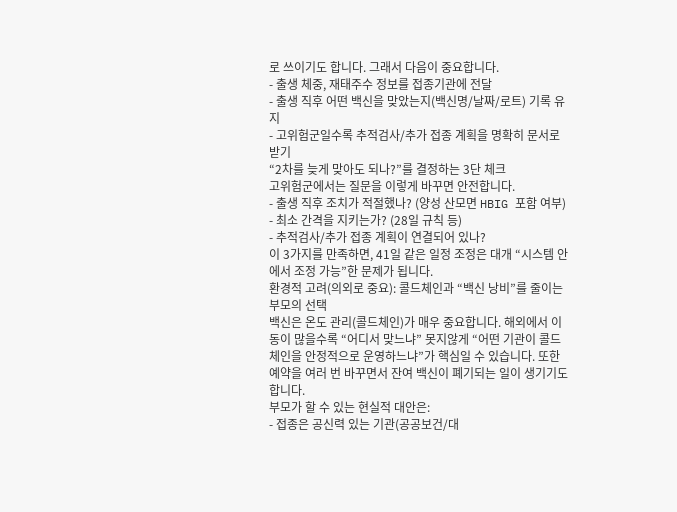로 쓰이기도 합니다. 그래서 다음이 중요합니다.
- 출생 체중, 재태주수 정보를 접종기관에 전달
- 출생 직후 어떤 백신을 맞았는지(백신명/날짜/로트) 기록 유지
- 고위험군일수록 추적검사/추가 접종 계획을 명확히 문서로 받기
“2차를 늦게 맞아도 되나?”를 결정하는 3단 체크
고위험군에서는 질문을 이렇게 바꾸면 안전합니다.
- 출생 직후 조치가 적절했나? (양성 산모면 HBIG 포함 여부)
- 최소 간격을 지키는가? (28일 규칙 등)
- 추적검사/추가 접종 계획이 연결되어 있나?
이 3가지를 만족하면, 41일 같은 일정 조정은 대개 “시스템 안에서 조정 가능”한 문제가 됩니다.
환경적 고려(의외로 중요): 콜드체인과 “백신 낭비”를 줄이는 부모의 선택
백신은 온도 관리(콜드체인)가 매우 중요합니다. 해외에서 이동이 많을수록 “어디서 맞느냐” 못지않게 “어떤 기관이 콜드체인을 안정적으로 운영하느냐”가 핵심일 수 있습니다. 또한 예약을 여러 번 바꾸면서 잔여 백신이 폐기되는 일이 생기기도 합니다.
부모가 할 수 있는 현실적 대안은:
- 접종은 공신력 있는 기관(공공보건/대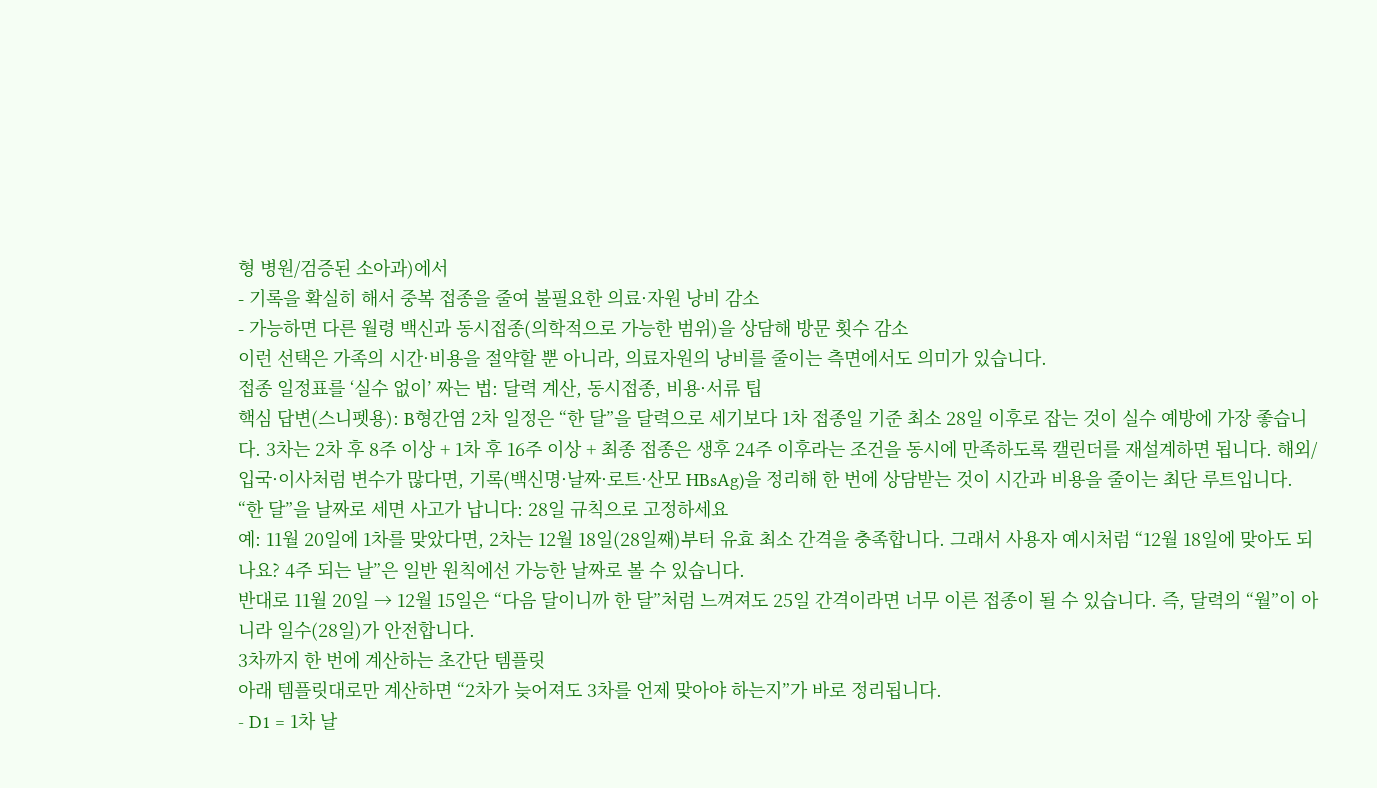형 병원/검증된 소아과)에서
- 기록을 확실히 해서 중복 접종을 줄여 불필요한 의료·자원 낭비 감소
- 가능하면 다른 월령 백신과 동시접종(의학적으로 가능한 범위)을 상담해 방문 횟수 감소
이런 선택은 가족의 시간·비용을 절약할 뿐 아니라, 의료자원의 낭비를 줄이는 측면에서도 의미가 있습니다.
접종 일정표를 ‘실수 없이’ 짜는 법: 달력 계산, 동시접종, 비용·서류 팁
핵심 답변(스니펫용): B형간염 2차 일정은 “한 달”을 달력으로 세기보다 1차 접종일 기준 최소 28일 이후로 잡는 것이 실수 예방에 가장 좋습니다. 3차는 2차 후 8주 이상 + 1차 후 16주 이상 + 최종 접종은 생후 24주 이후라는 조건을 동시에 만족하도록 캘린더를 재설계하면 됩니다. 해외/입국·이사처럼 변수가 많다면, 기록(백신명·날짜·로트·산모 HBsAg)을 정리해 한 번에 상담받는 것이 시간과 비용을 줄이는 최단 루트입니다.
“한 달”을 날짜로 세면 사고가 납니다: 28일 규칙으로 고정하세요
예: 11월 20일에 1차를 맞았다면, 2차는 12월 18일(28일째)부터 유효 최소 간격을 충족합니다. 그래서 사용자 예시처럼 “12월 18일에 맞아도 되나요? 4주 되는 날”은 일반 원칙에선 가능한 날짜로 볼 수 있습니다.
반대로 11월 20일 → 12월 15일은 “다음 달이니까 한 달”처럼 느껴져도 25일 간격이라면 너무 이른 접종이 될 수 있습니다. 즉, 달력의 “월”이 아니라 일수(28일)가 안전합니다.
3차까지 한 번에 계산하는 초간단 템플릿
아래 템플릿대로만 계산하면 “2차가 늦어져도 3차를 언제 맞아야 하는지”가 바로 정리됩니다.
- D1 = 1차 날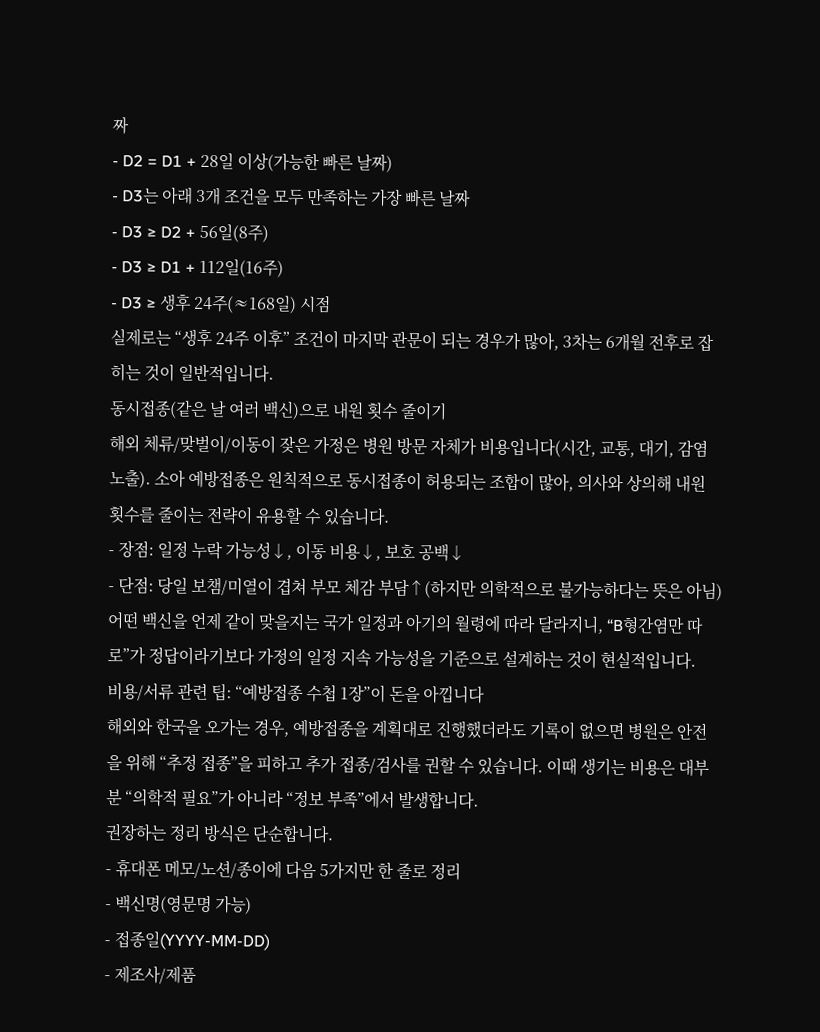짜
- D2 = D1 + 28일 이상(가능한 빠른 날짜)
- D3는 아래 3개 조건을 모두 만족하는 가장 빠른 날짜
- D3 ≥ D2 + 56일(8주)
- D3 ≥ D1 + 112일(16주)
- D3 ≥ 생후 24주(≈168일) 시점
실제로는 “생후 24주 이후” 조건이 마지막 관문이 되는 경우가 많아, 3차는 6개월 전후로 잡히는 것이 일반적입니다.
동시접종(같은 날 여러 백신)으로 내원 횟수 줄이기
해외 체류/맞벌이/이동이 잦은 가정은 병원 방문 자체가 비용입니다(시간, 교통, 대기, 감염 노출). 소아 예방접종은 원칙적으로 동시접종이 허용되는 조합이 많아, 의사와 상의해 내원 횟수를 줄이는 전략이 유용할 수 있습니다.
- 장점: 일정 누락 가능성↓, 이동 비용↓, 보호 공백↓
- 단점: 당일 보챔/미열이 겹쳐 부모 체감 부담↑(하지만 의학적으로 불가능하다는 뜻은 아님)
어떤 백신을 언제 같이 맞을지는 국가 일정과 아기의 월령에 따라 달라지니, “B형간염만 따로”가 정답이라기보다 가정의 일정 지속 가능성을 기준으로 설계하는 것이 현실적입니다.
비용/서류 관련 팁: “예방접종 수첩 1장”이 돈을 아낍니다
해외와 한국을 오가는 경우, 예방접종을 계획대로 진행했더라도 기록이 없으면 병원은 안전을 위해 “추정 접종”을 피하고 추가 접종/검사를 권할 수 있습니다. 이때 생기는 비용은 대부분 “의학적 필요”가 아니라 “정보 부족”에서 발생합니다.
권장하는 정리 방식은 단순합니다.
- 휴대폰 메모/노션/종이에 다음 5가지만 한 줄로 정리
- 백신명(영문명 가능)
- 접종일(YYYY-MM-DD)
- 제조사/제품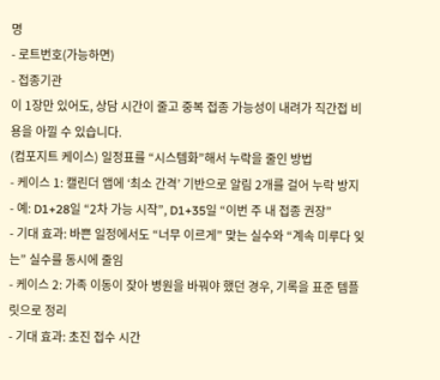명
- 로트번호(가능하면)
- 접종기관
이 1장만 있어도, 상담 시간이 줄고 중복 접종 가능성이 내려가 직간접 비용을 아낄 수 있습니다.
(컴포지트 케이스) 일정표를 “시스템화”해서 누락을 줄인 방법
- 케이스 1: 캘린더 앱에 ‘최소 간격’ 기반으로 알림 2개를 걸어 누락 방지
- 예: D1+28일 “2차 가능 시작”, D1+35일 “이번 주 내 접종 권장”
- 기대 효과: 바쁜 일정에서도 “너무 이르게” 맞는 실수와 “계속 미루다 잊는” 실수를 동시에 줄임
- 케이스 2: 가족 이동이 잦아 병원을 바꿔야 했던 경우, 기록을 표준 템플릿으로 정리
- 기대 효과: 초진 접수 시간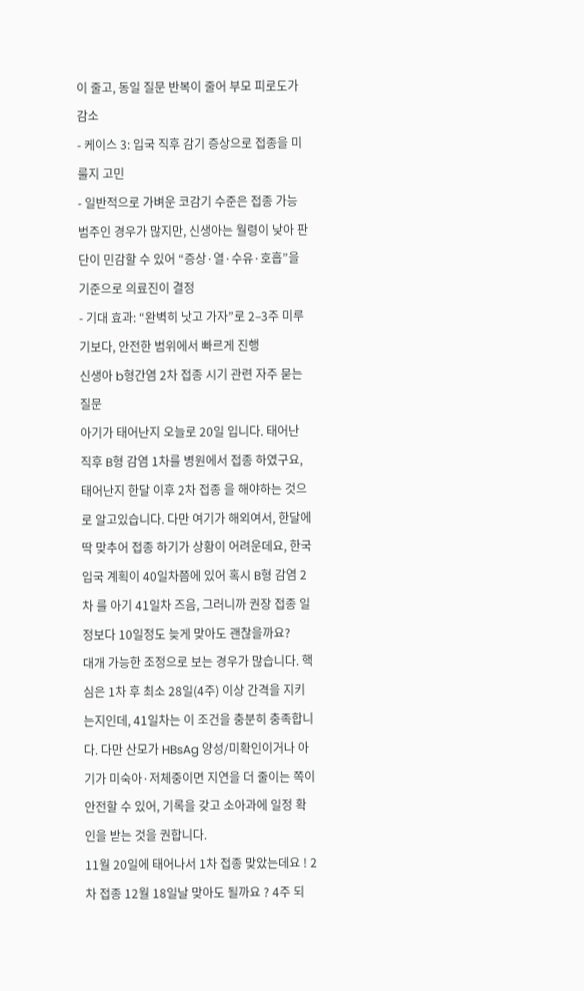이 줄고, 동일 질문 반복이 줄어 부모 피로도가 감소
- 케이스 3: 입국 직후 감기 증상으로 접종을 미룰지 고민
- 일반적으로 가벼운 코감기 수준은 접종 가능 범주인 경우가 많지만, 신생아는 월령이 낮아 판단이 민감할 수 있어 “증상·열·수유·호흡”을 기준으로 의료진이 결정
- 기대 효과: “완벽히 낫고 가자”로 2–3주 미루기보다, 안전한 범위에서 빠르게 진행
신생아 b형간염 2차 접종 시기 관련 자주 묻는 질문
아기가 태어난지 오늘로 20일 입니다. 태어난 직후 B형 감염 1차를 병원에서 접종 하였구요, 태어난지 한달 이후 2차 접종 을 해야하는 것으로 알고있습니다. 다만 여기가 해외여서, 한달에 딱 맞추어 접종 하기가 상황이 어려운데요, 한국 입국 계획이 40일차쯤에 있어 혹시 B형 감염 2차 를 아기 41일차 즈음, 그러니까 권장 접종 일정보다 10일정도 늦게 맞아도 괜찮을까요?
대개 가능한 조정으로 보는 경우가 많습니다. 핵심은 1차 후 최소 28일(4주) 이상 간격을 지키는지인데, 41일차는 이 조건을 충분히 충족합니다. 다만 산모가 HBsAg 양성/미확인이거나 아기가 미숙아·저체중이면 지연을 더 줄이는 쪽이 안전할 수 있어, 기록을 갖고 소아과에 일정 확인을 받는 것을 권합니다.
11월 20일에 태어나서 1차 접종 맞았는데요 ! 2차 접종 12월 18일날 맞아도 될까요 ? 4주 되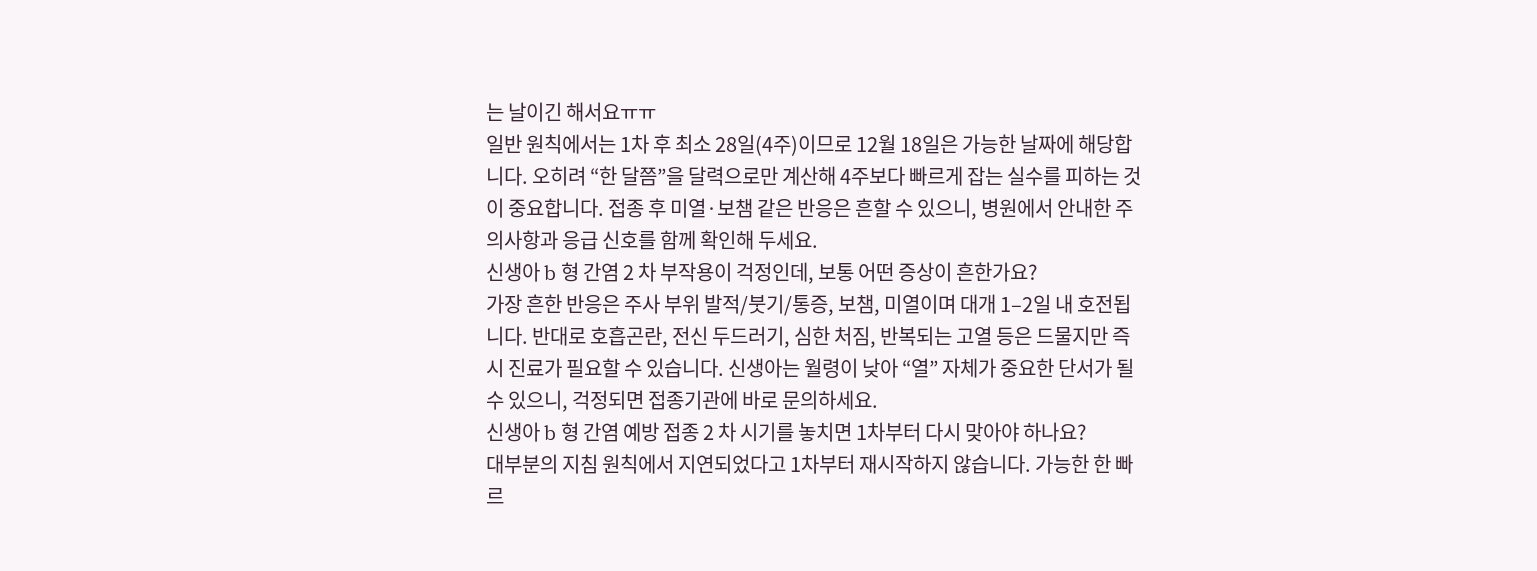는 날이긴 해서요ㅠㅠ
일반 원칙에서는 1차 후 최소 28일(4주)이므로 12월 18일은 가능한 날짜에 해당합니다. 오히려 “한 달쯤”을 달력으로만 계산해 4주보다 빠르게 잡는 실수를 피하는 것이 중요합니다. 접종 후 미열·보챔 같은 반응은 흔할 수 있으니, 병원에서 안내한 주의사항과 응급 신호를 함께 확인해 두세요.
신생아 b 형 간염 2 차 부작용이 걱정인데, 보통 어떤 증상이 흔한가요?
가장 흔한 반응은 주사 부위 발적/붓기/통증, 보챔, 미열이며 대개 1–2일 내 호전됩니다. 반대로 호흡곤란, 전신 두드러기, 심한 처짐, 반복되는 고열 등은 드물지만 즉시 진료가 필요할 수 있습니다. 신생아는 월령이 낮아 “열” 자체가 중요한 단서가 될 수 있으니, 걱정되면 접종기관에 바로 문의하세요.
신생아 b 형 간염 예방 접종 2 차 시기를 놓치면 1차부터 다시 맞아야 하나요?
대부분의 지침 원칙에서 지연되었다고 1차부터 재시작하지 않습니다. 가능한 한 빠르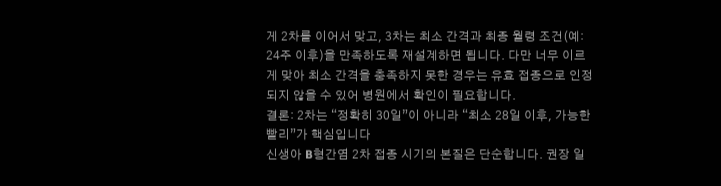게 2차를 이어서 맞고, 3차는 최소 간격과 최종 월령 조건(예: 24주 이후)을 만족하도록 재설계하면 됩니다. 다만 너무 이르게 맞아 최소 간격을 충족하지 못한 경우는 유효 접종으로 인정되지 않을 수 있어 병원에서 확인이 필요합니다.
결론: 2차는 “정확히 30일”이 아니라 “최소 28일 이후, 가능한 빨리”가 핵심입니다
신생아 B형간염 2차 접종 시기의 본질은 단순합니다. 권장 일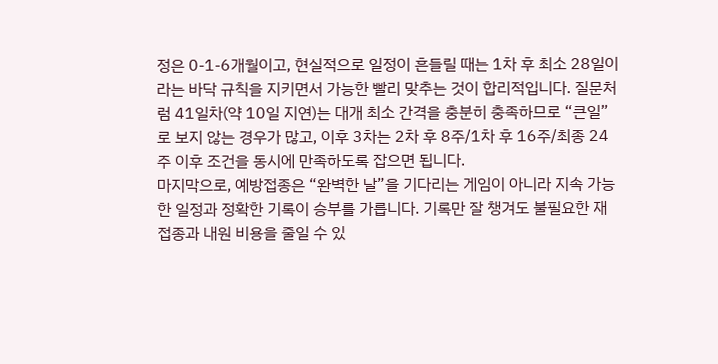정은 0-1-6개월이고, 현실적으로 일정이 흔들릴 때는 1차 후 최소 28일이라는 바닥 규칙을 지키면서 가능한 빨리 맞추는 것이 합리적입니다. 질문처럼 41일차(약 10일 지연)는 대개 최소 간격을 충분히 충족하므로 “큰일”로 보지 않는 경우가 많고, 이후 3차는 2차 후 8주/1차 후 16주/최종 24주 이후 조건을 동시에 만족하도록 잡으면 됩니다.
마지막으로, 예방접종은 “완벽한 날”을 기다리는 게임이 아니라 지속 가능한 일정과 정확한 기록이 승부를 가릅니다. 기록만 잘 챙겨도 불필요한 재접종과 내원 비용을 줄일 수 있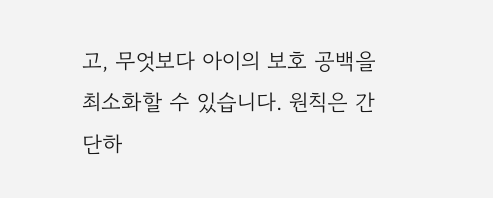고, 무엇보다 아이의 보호 공백을 최소화할 수 있습니다. 원칙은 간단하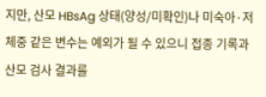지만, 산모 HBsAg 상태(양성/미확인)나 미숙아·저체중 같은 변수는 예외가 될 수 있으니 접종 기록과 산모 검사 결과를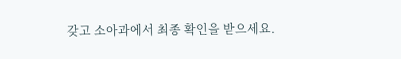갖고 소아과에서 최종 확인을 받으세요.